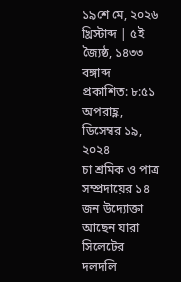১৯শে মে, ২০২৬ খ্রিস্টাব্দ | ৫ই জ্যৈষ্ঠ, ১৪৩৩ বঙ্গাব্দ
প্রকাশিত: ৮:৫১ অপরাহ্ণ, ডিসেম্বর ১৯, ২০২৪
চা শ্রমিক ও পাত্র সম্প্রদায়ের ১৪ জন উদ্যোক্তা আছেন যারা সিলেটের দলদলি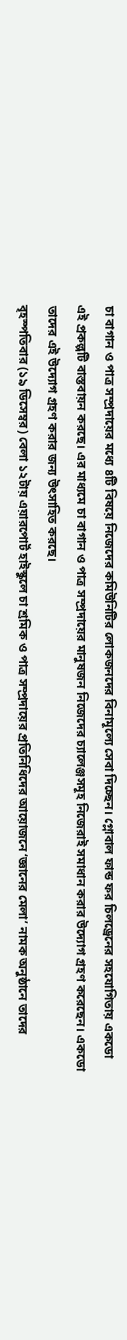চা বাগান ও পাত্র সম্প্রদায়ের মধ্যে ৪টি বিষয়ে নিজেদের কমিউনিটির লোকজনদের বিনামূল্যে সেবা দিচ্ছেন। গ্লোবাল ফান্ড ফর চিলড্রেনের সহযোগিতায় একডো এই প্রকল্পটি বাস্তবায়ন করছে। এর মাধ্যমে চা বাগান ও পাত্র সম্প্রদায়ের মানুষজন নিজেদের চ্যালেঞ্জসমূহ নিজেরাই সমাধান করার উদ্যোগ গ্রহণ করেছেন। একডো তাদের এই উদ্যোগ গ্রহণ করার জন্য উৎসাহিত করছে।
বৃহস্পতিবার (১৯ ডিসেম্বর) বেলা ১২টায় এয়ারপোর্ট হাইস্কুলে চা শ্রমিক ও পাত্র সম্প্রদায়ের প্রতিনিধিদের আয়োজনে ‘জ্ঞানের মেলা’ নামক অনুষ্ঠানে তাদের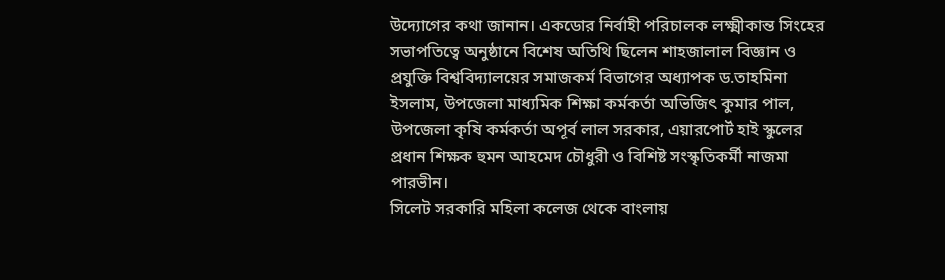উদ্যোগের কথা জানান। একডোর নির্বাহী পরিচালক লক্ষ্মীকান্ত সিংহের সভাপতিত্বে অনুষ্ঠানে বিশেষ অতিথি ছিলেন শাহজালাল বিজ্ঞান ও প্রযুক্তি বিশ্ববিদ্যালয়ের সমাজকর্ম বিভাগের অধ্যাপক ড.তাহমিনা ইসলাম, উপজেলা মাধ্যমিক শিক্ষা কর্মকর্তা অভিজিৎ কুমার পাল, উপজেলা কৃষি কর্মকর্তা অপূর্ব লাল সরকার, এয়ারপোর্ট হাই স্কুলের প্রধান শিক্ষক হুমন আহমেদ চৌধুরী ও বিশিষ্ট সংস্কৃতিকর্মী নাজমা পারভীন।
সিলেট সরকারি মহিলা কলেজ থেকে বাংলায়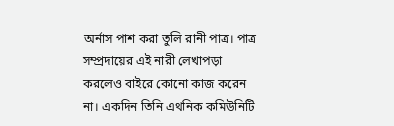অর্নাস পাশ করা তুলি রানী পাত্র। পাত্র সম্প্রদায়ের এই নারী লেখাপড়া করলেও বাইরে কোনো কাজ করেন না। একদিন তিনি এথনিক কমিউনিটি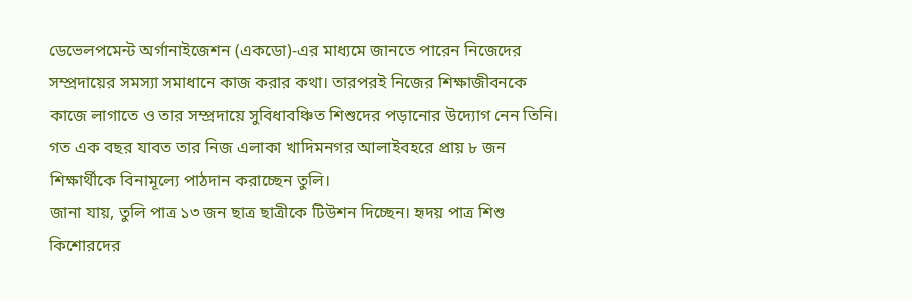ডেভেলপমেন্ট অর্গানাইজেশন (একডো)-এর মাধ্যমে জানতে পারেন নিজেদের সম্প্রদায়ের সমস্যা সমাধানে কাজ করার কথা। তারপরই নিজের শিক্ষাজীবনকে কাজে লাগাতে ও তার সম্প্রদায়ে সুবিধাবঞ্চিত শিশুদের পড়ানোর উদ্যোগ নেন তিনি। গত এক বছর যাবত তার নিজ এলাকা খাদিমনগর আলাইবহরে প্রায় ৮ জন শিক্ষার্থীকে বিনামূল্যে পাঠদান করাচ্ছেন তুলি।
জানা যায়, তুলি পাত্র ১৩ জন ছাত্র ছাত্রীকে টিউশন দিচ্ছেন। হৃদয় পাত্র শিশু কিশোরদের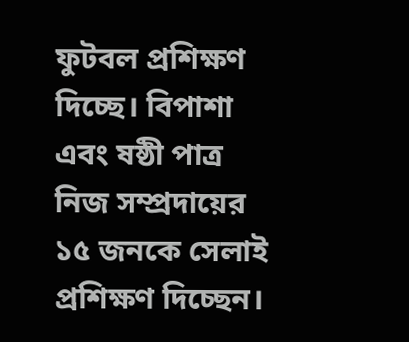ফুটবল প্রশিক্ষণ দিচ্ছে। বিপাশা এবং ষষ্ঠী পাত্র নিজ সম্প্রদায়ের ১৫ জনকে সেলাই প্রশিক্ষণ দিচ্ছেন।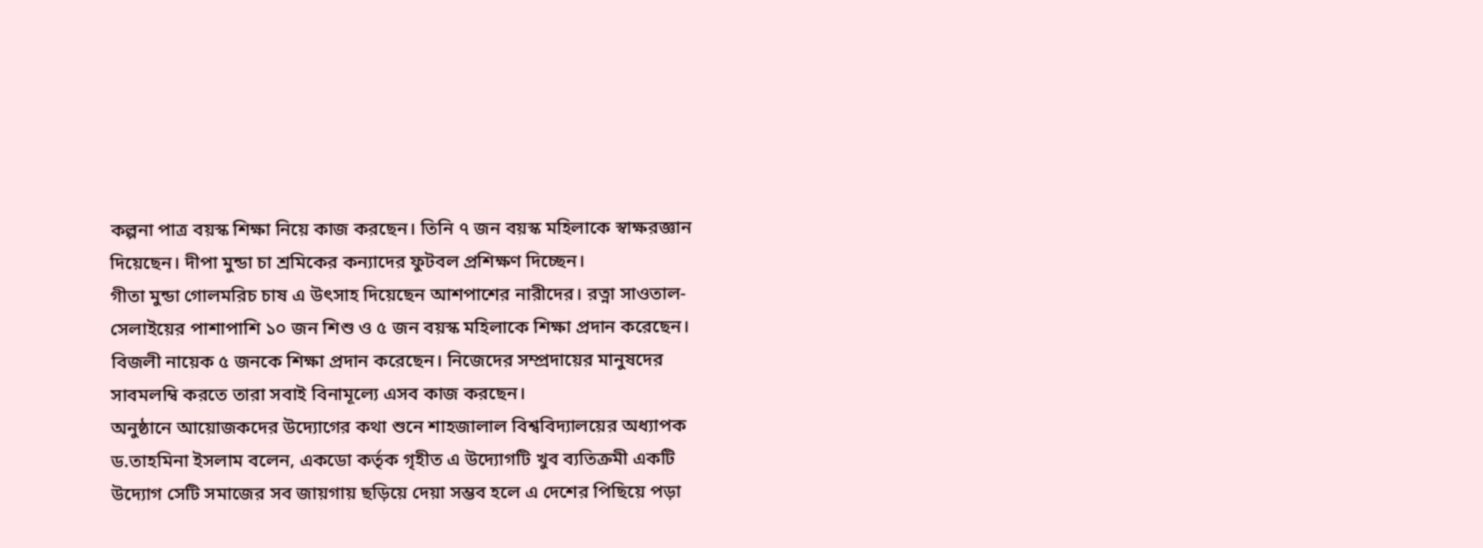কল্পনা পাত্র বয়স্ক শিক্ষা নিয়ে কাজ করছেন। তিনি ৭ জন বয়স্ক মহিলাকে স্বাক্ষরজ্ঞান দিয়েছেন। দীপা মুন্ডা চা শ্রমিকের কন্যাদের ফুটবল প্রশিক্ষণ দিচ্ছেন।
গীতা মুন্ডা গোলমরিচ চাষ এ উৎসাহ দিয়েছেন আশপাশের নারীদের। রত্না সাওতাল- সেলাইয়ের পাশাপাশি ১০ জন শিশু ও ৫ জন বয়স্ক মহিলাকে শিক্ষা প্রদান করেছেন।
বিজলী নায়েক ৫ জনকে শিক্ষা প্রদান করেছেন। নিজেদের সম্প্রদায়ের মানুষদের সাবমলম্বি করতে তারা সবাই বিনামূল্যে এসব কাজ করছেন।
অনুষ্ঠানে আয়োজকদের উদ্যোগের কথা শুনে শাহজালাল বিশ্ববিদ্যালয়ের অধ্যাপক ড.তাহমিনা ইসলাম বলেন, একডো কর্তৃক গৃহীত এ উদ্যোগটি খুব ব্যতিক্রমী একটি উদ্যোগ সেটি সমাজের সব জায়গায় ছড়িয়ে দেয়া সম্ভব হলে এ দেশের পিছিয়ে পড়া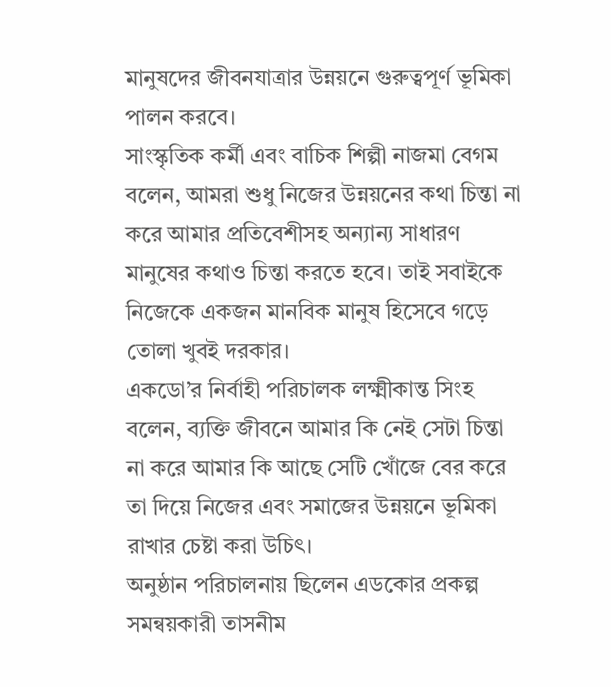মানুষদের জীবনযাত্রার উন্নয়নে গুরুত্বপূর্ণ ভূমিকা পালন করবে।
সাংস্কৃতিক কর্মী এবং বাচিক শিল্পী নাজমা বেগম বলেন, আমরা শুধু নিজের উন্নয়নের কথা চিন্তা না করে আমার প্রতিবেশীসহ অন্যান্য সাধারণ মানুষের কথাও চিন্তা করতে হবে। তাই সবাইকে নিজেকে একজন মানবিক মানুষ হিসেবে গড়ে তোলা খুবই দরকার।
একডো’র নির্বাহী পরিচালক লক্ষ্মীকান্ত সিংহ বলেন, ব্যক্তি জীবনে আমার কি নেই সেটা চিন্তা না করে আমার কি আছে সেটি খোঁজে বের করে তা দিয়ে নিজের এবং সমাজের উন্নয়নে ভূমিকা রাখার চেষ্টা করা উচিৎ।
অনুষ্ঠান পরিচালনায় ছিলেন এডকোর প্রকল্প সমন্বয়কারী তাসনীম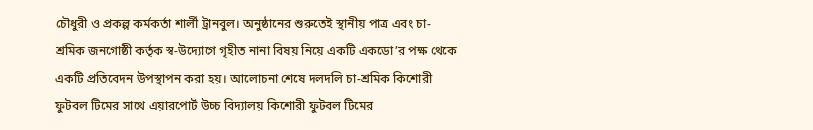চৌধুরী ও প্রকল্প কর্মকর্তা শার্লী ট্রানবুল। অনুষ্ঠানের শুরুতেই স্থানীয় পাত্র এবং চা-শ্রমিক জনগোষ্ঠী কর্তৃক স্ব-উদ্যোগে গৃহীত নানা বিষয় নিয়ে একটি একডো’র পক্ষ থেকে একটি প্রতিবেদন উপস্থাপন করা হয়। আলোচনা শেষে দলদলি চা-শ্রমিক কিশোরী ফুটবল টিমের সাথে এয়ারপোর্ট উচ্চ বিদ্যালয় কিশোরী ফুটবল টিমের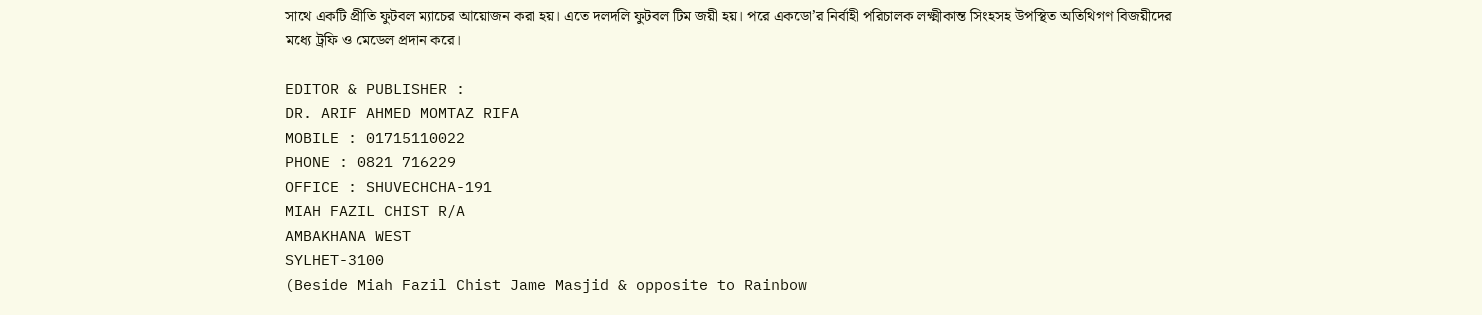সাথে একটি প্রীতি ফুটবল ম্যাচের আয়োজন করা হয়। এতে দলদলি ফুটবল টিম জয়ী হয়। পরে একডো’র নির্বাহী পরিচালক লক্ষ্মীকান্ত সিংহসহ উপস্থিত অতিথিগণ বিজয়ীদের মধ্যে ট্রফি ও মেডেল প্রদান করে।

EDITOR & PUBLISHER :
DR. ARIF AHMED MOMTAZ RIFA
MOBILE : 01715110022
PHONE : 0821 716229
OFFICE : SHUVECHCHA-191
MIAH FAZIL CHIST R/A
AMBAKHANA WEST
SYLHET-3100
(Beside Miah Fazil Chist Jame Masjid & opposite to Rainbow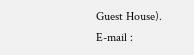Guest House).
E-mail :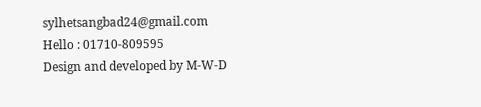sylhetsangbad24@gmail.com
Hello : 01710-809595
Design and developed by M-W-D